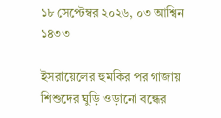১৮ সেপ্টেম্বর ২০২৬, ০৩ আশ্বিন ১৪৩৩

ইসরায়েলের হুমকির পর গাজায় শিশুদের ঘুড়ি ওড়ানো বন্ধের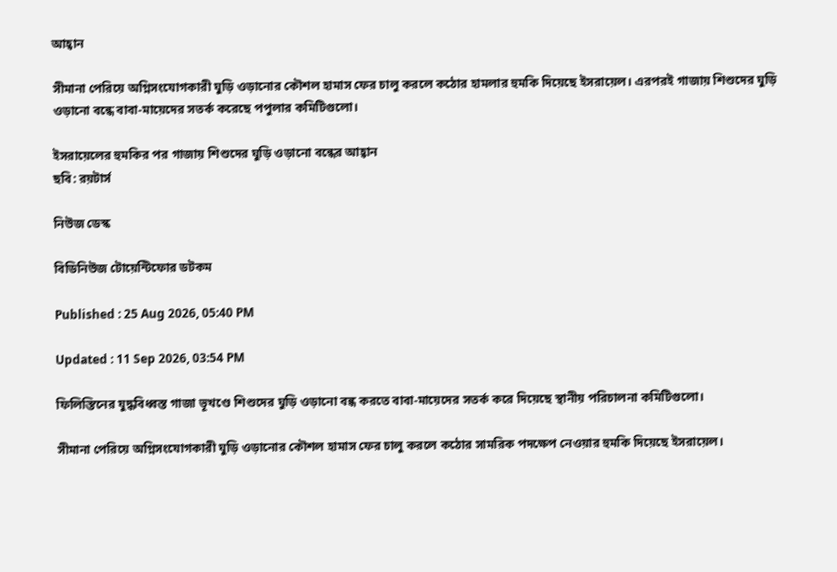আহ্বান

সীমানা পেরিয়ে অগ্নিসংযোগকারী ঘুড়ি ওড়ানোর কৌশল হামাস ফের চালু করলে কঠোর হামলার হুমকি দিয়েছে ইসরায়েল। এরপরই গাজায় শিশুদের ঘুড়ি ওড়ানো বন্ধে বাবা-মায়েদের সতর্ক করেছে পপুলার কমিটিগুলো।

ইসরায়েলের হুমকির পর গাজায় শিশুদের ঘুড়ি ওড়ানো বন্ধের আহ্বান
ছবি: রয়টার্স

নিউজ ডেস্ক

বিডিনিউজ টোয়েন্টিফোর ডটকম

Published : 25 Aug 2026, 05:40 PM

Updated : 11 Sep 2026, 03:54 PM

ফিলিস্তিনের যুদ্ধবিধ্বস্ত গাজা ভূখণ্ডে শিশুদের ঘুড়ি ওড়ানো বন্ধ করতে বাবা-মায়েদের সতর্ক করে দিয়েছে স্থানীয় পরিচালনা কমিটিগুলো।

সীমানা পেরিয়ে অগ্নিসংযোগকারী ঘুড়ি ওড়ানোর কৌশল হামাস ফের চালু করলে কঠোর সামরিক পদক্ষেপ নেওয়ার হুমকি দিয়েছে ইসরায়েল।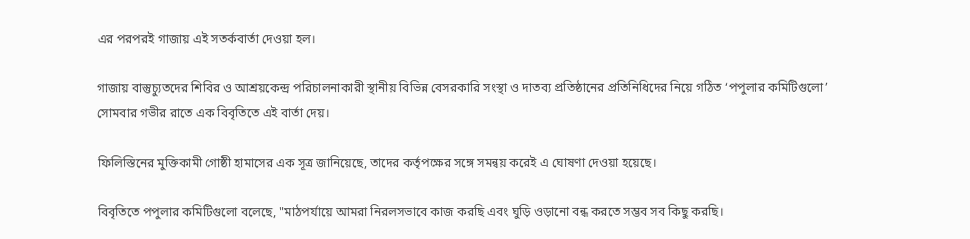এর পরপরই গাজায় এই সতর্কবার্তা দেওয়া হল।

গাজায় বাস্তুচ্যুতদের শিবির ও আশ্রয়কেন্দ্র পরিচালনাকারী স্থানীয় বিভিন্ন বেসরকারি সংস্থা ও দাতব্য প্রতিষ্ঠানের প্রতিনিধিদের নিয়ে গঠিত ‘পপুলার কমিটিগুলো’ সোমবার গভীর রাতে এক বিবৃতিতে এই বার্তা দেয়।

ফিলিস্তিনের মুক্তিকামী গোষ্ঠী হামাসের এক সূত্র জানিয়েছে, তাদের কর্তৃপক্ষের সঙ্গে সমন্বয় করেই এ ঘোষণা দেওয়া হয়েছে।

বিবৃতিতে পপুলার কমিটিগুলো বলেছে, "মাঠপর্যায়ে আমরা নিরলসভাবে কাজ করছি এবং ঘুড়ি ওড়ানো বন্ধ করতে সম্ভব সব কিছু করছি।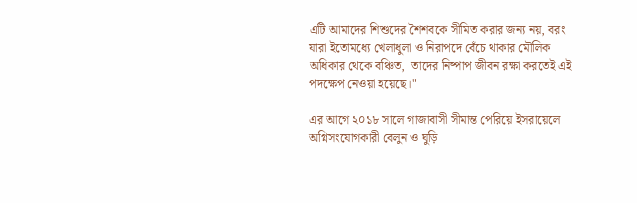এটি আমাদের শিশুদের শৈশবকে সীমিত করার জন্য নয়, বরং যারা ইতোমধ্যে খেলাধুলা ও নিরাপদে বেঁচে থাকার মৌলিক অধিকার থেকে বঞ্চিত,  তাদের নিষ্পাপ জীবন রক্ষা করতেই এই পদক্ষেপ নেওয়া হয়েছে।"

এর আগে ২০১৮ সালে গাজাবাসী সীমান্ত পেরিয়ে ইসরায়েলে অগ্নিসংযোগকারী বেলুন ও ঘুড়ি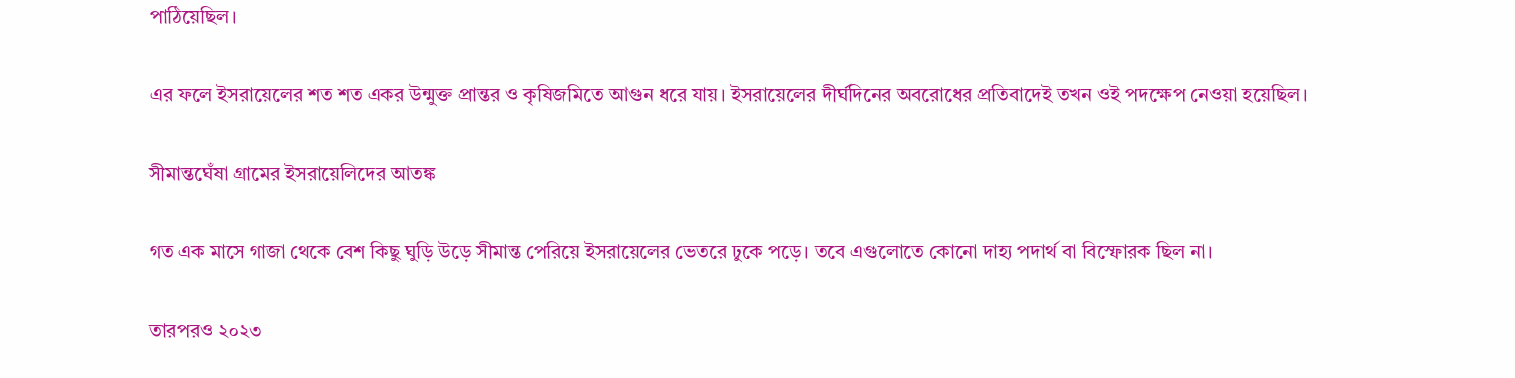পাঠিয়েছিল।

এর ফলে ইসরায়েলের শত শত একর উন্মুক্ত প্রান্তর ও কৃষিজমিতে আগুন ধরে যায়। ইসরায়েলের দীর্ঘদিনের অবরোধের প্রতিবাদেই তখন ওই পদক্ষেপ নেওয়া হয়েছিল।

সীমান্তঘেঁষা গ্রামের ইসরায়েলিদের আতঙ্ক

গত এক মাসে গাজা থেকে বেশ কিছু ঘুড়ি উড়ে সীমান্ত পেরিয়ে ইসরায়েলের ভেতরে ঢুকে পড়ে। তবে এগুলোতে কোনো দাহ্য পদার্থ বা বিস্ফোরক ছিল না।

তারপরও ২০২৩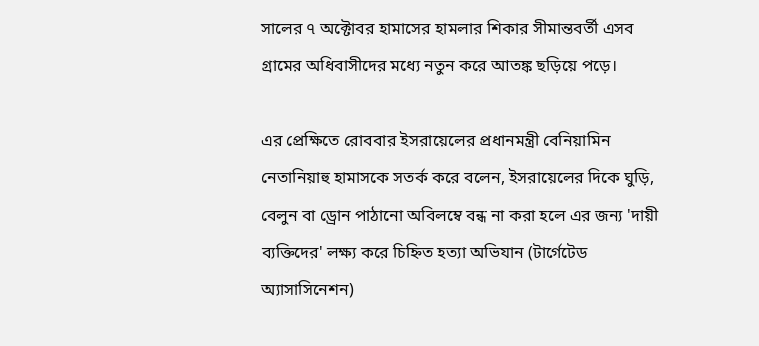সালের ৭ অক্টোবর হামাসের হামলার শিকার সীমান্তবর্তী এসব গ্রামের অধিবাসীদের মধ্যে নতুন করে আতঙ্ক ছড়িয়ে পড়ে।

এর প্রেক্ষিতে রোববার ইসরায়েলের প্রধানমন্ত্রী বেনিয়ামিন নেতানিয়াহু হামাসকে সতর্ক করে বলেন, ইসরায়েলের দিকে ঘুড়ি, বেলুন বা ড্রোন পাঠানো অবিলম্বে বন্ধ না করা হলে এর জন্য 'দায়ী ব্যক্তিদের' লক্ষ্য করে চিহ্নিত হত্যা অভিযান (টার্গেটেড অ্যাসাসিনেশন)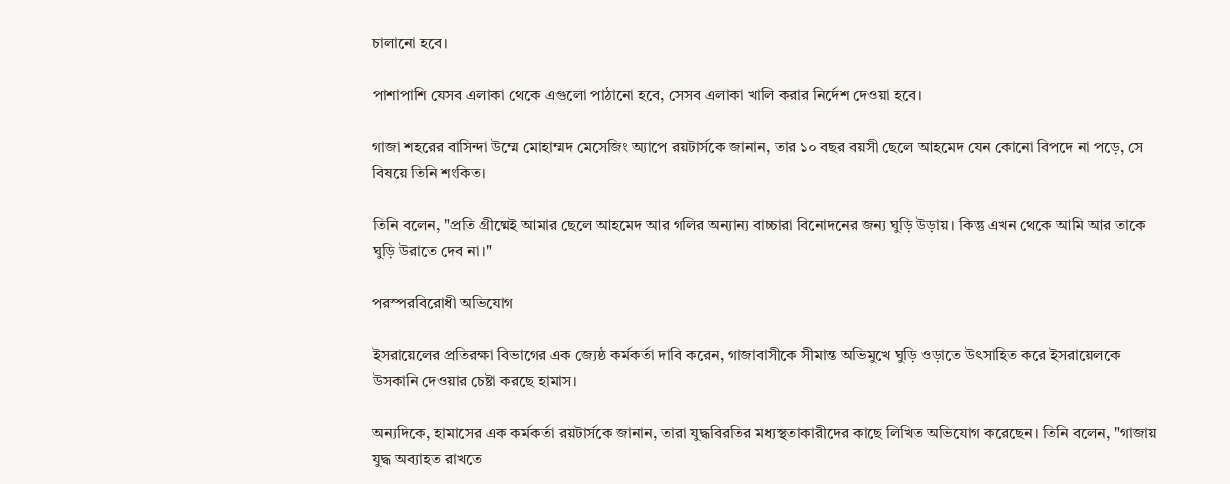চালানো হবে।

পাশাপাশি যেসব এলাকা থেকে এগুলো পাঠানো হবে, সেসব এলাকা খালি করার নির্দেশ দেওয়া হবে।

গাজা শহরের বাসিন্দা উম্মে মোহাম্মদ মেসেজিং অ্যাপে রয়টার্সকে জানান, তার ১০ বছর বয়সী ছেলে আহমেদ যেন কোনো বিপদে না পড়ে, সে বিষয়ে তিনি শংকিত।

তিনি বলেন, "প্রতি গ্রীষ্মেই আমার ছেলে আহমেদ আর গলির অন্যান্য বাচ্চারা বিনোদনের জন্য ঘুড়ি উড়ায়। কিন্তু এখন থেকে আমি আর তাকে ঘুড়ি উরাতে দেব না।"

পরস্পরবিরোধী অভিযোগ

ইসরায়েলের প্রতিরক্ষা বিভাগের এক জ্যেষ্ঠ কর্মকর্তা দাবি করেন, গাজাবাসীকে সীমান্ত অভিমুখে ঘুড়ি ওড়াতে উৎসাহিত করে ইসরায়েলকে উসকানি দেওয়ার চেষ্টা করছে হামাস।

অন্যদিকে, হামাসের এক কর্মকর্তা রয়টার্সকে জানান, তারা যুদ্ধবিরতির মধ্যস্থতাকারীদের কাছে লিখিত অভিযোগ করেছেন। তিনি বলেন, "গাজায় যুদ্ধ অব্যাহত রাখতে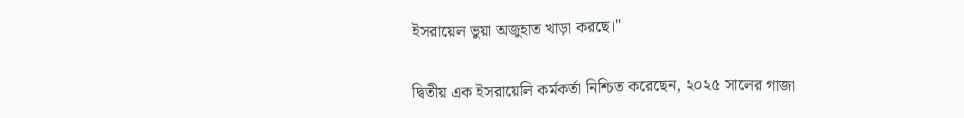ইসরায়েল ভুয়া অজুহাত খাড়া করছে।"

দ্বিতীয় এক ইসরায়েলি কর্মকর্তা নিশ্চিত করেছেন, ২০২৫ সালের গাজা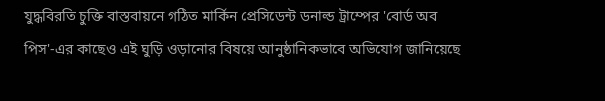যুদ্ধবিরতি চুক্তি বাস্তবায়নে গঠিত মার্কিন প্রেসিডেন্ট ডনাল্ড ট্রাম্পের 'বোর্ড অব পিস'-এর কাছেও এই ঘুড়ি ওড়ানোর বিষয়ে আনুষ্ঠানিকভাবে অভিযোগ জানিয়েছে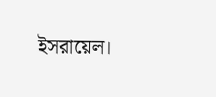ইসরায়েল।